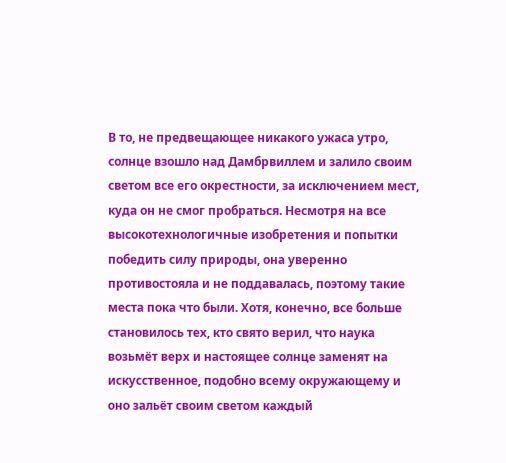В то, не предвещающее никакого ужаса утро, солнце взошло над Дамбрвиллем и залило своим светом все его окрестности, за исключением мест, куда он не смог пробраться. Несмотря на все высокотехнологичные изобретения и попытки победить силу природы, она уверенно противостояла и не поддавалась, поэтому такие места пока что были. Хотя, конечно, все больше становилось тех, кто свято верил, что наука возьмёт верх и настоящее солнце заменят на искусственное, подобно всему окружающему и оно зальёт своим светом каждый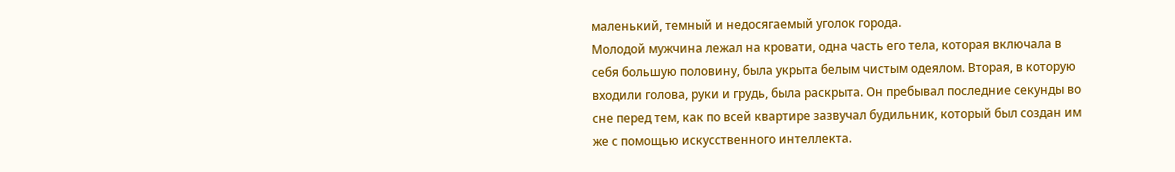маленький, темный и недосягаемый уголок города.
Молодой мужчина лежал на кровати, одна часть его тела, которая включала в себя большую половину, была укрыта белым чистым одеялом. Вторая, в которую входили голова, руки и грудь, была раскрыта. Он пребывал последние секунды во сне перед тем, как по всей квартире зазвучал будильник, который был создан им же с помощью искусственного интеллекта.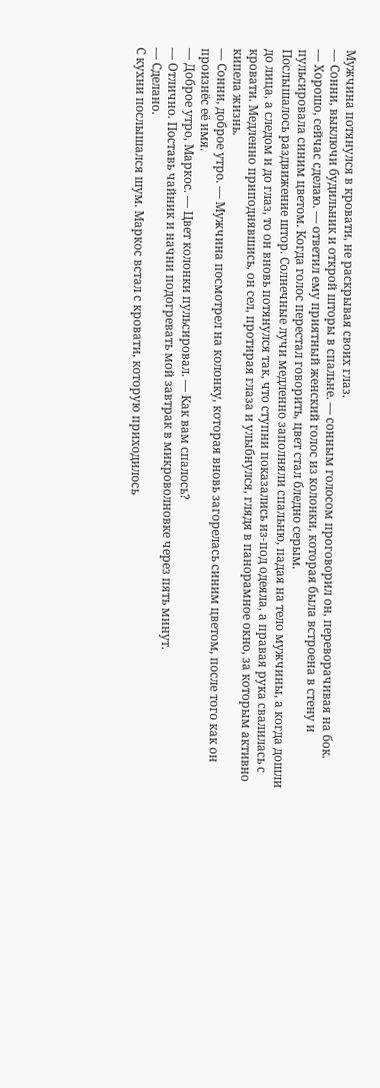Мужчина потянулся в кровати, не раскрывая своих глаз.
— Сонни, выключи будильник и открой шторы в спальне. — сонным голосом проговорил он, переворачивая на бок.
— Хорошо, сейчас сделаю. — ответил ему приятный женский голос из колонки, которая была встроена в стену и пульсировала синим цветом. Когда голос перестал говорить, цвет стал бледно серым.
Послышалось раздвижение штор. Солнечные лучи медленно заполняли спальню, падая на тело мужчины, а когда дошли до лица, а следом и до глаз, то он вновь потянулся так, что ступни показались из-под одеяла, а правая рука свалилась с кровати. Медленно приподнявшись, он сел, протирая глаза и улыбнулся, глядя в панорамное окно, за которым активно кипела жизнь.
— Сонни, доброе утро. — Мужчина посмотрел на колонку, которая вновь загорелась синим цветом, после того как он произнёс её имя.
— Доброе утро, Маркос. — Цвет колонки пульсировал. — Как вам спалось?
— Отлично. Поставь чайник и начни подогревать мой завтрак в микроволновке через пять минут.
— Сделано.
С кухни послышался шум. Маркос встал с кровати, которую приходилось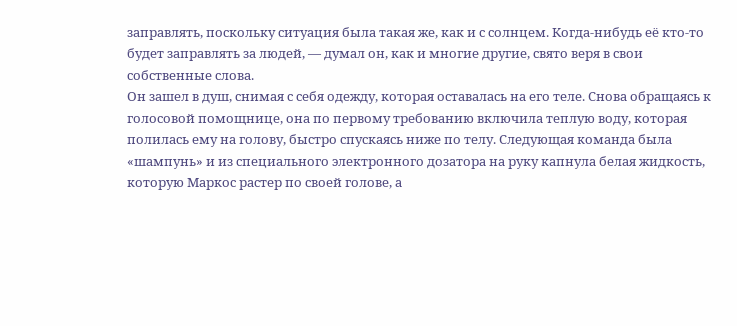заправлять, поскольку ситуация была такая же, как и с солнцем. Когда-нибудь её кто-то будет заправлять за людей, — думал он, как и многие другие, свято веря в свои собственные слова.
Он зашел в душ, снимая с себя одежду, которая оставалась на его теле. Снова обращаясь к голосовой помощнице, она по первому требованию включила теплую воду, которая полилась ему на голову, быстро спускаясь ниже по телу. Следующая команда была «шампунь» и из специального электронного дозатора на руку капнула белая жидкость, которую Маркос растер по своей голове, а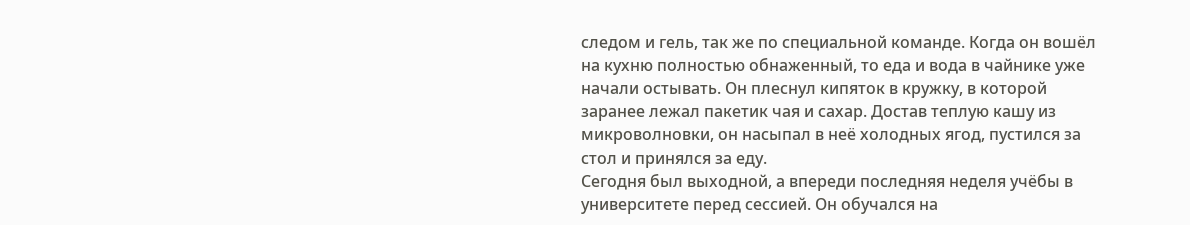следом и гель, так же по специальной команде. Когда он вошёл на кухню полностью обнаженный, то еда и вода в чайнике уже начали остывать. Он плеснул кипяток в кружку, в которой заранее лежал пакетик чая и сахар. Достав теплую кашу из микроволновки, он насыпал в неё холодных ягод, пустился за стол и принялся за еду.
Сегодня был выходной, а впереди последняя неделя учёбы в университете перед сессией. Он обучался на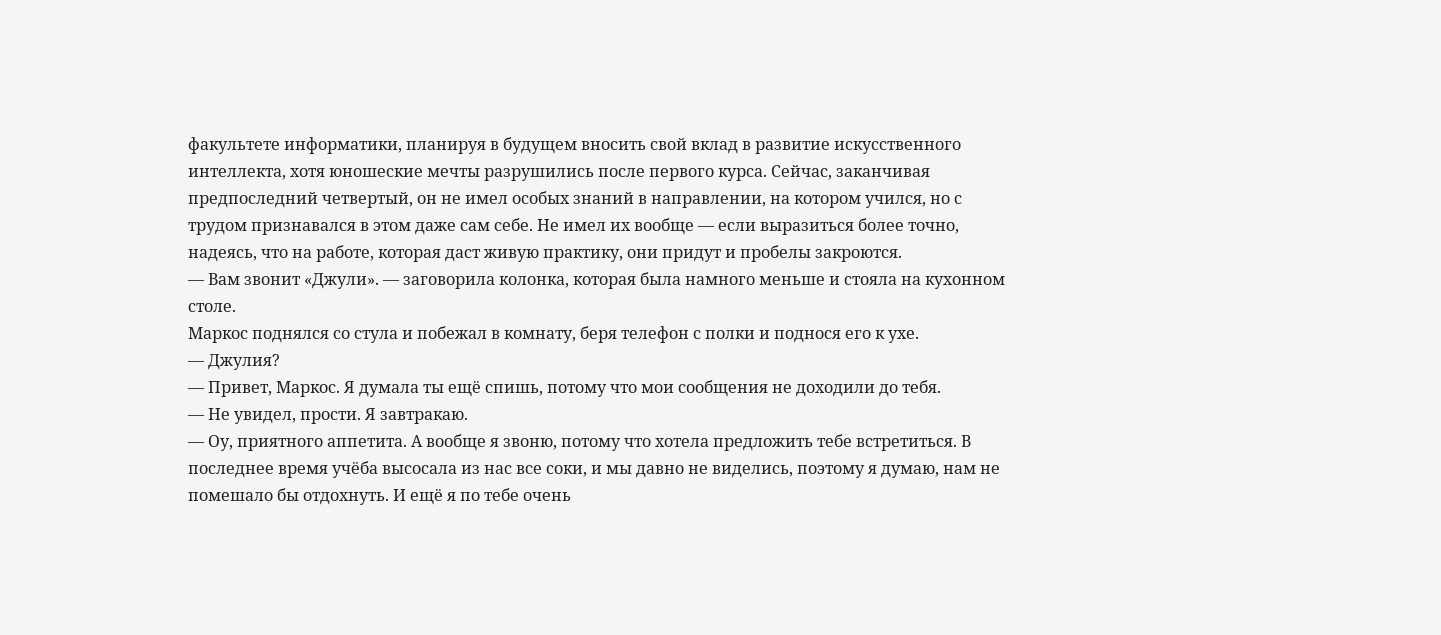факультете информатики, планируя в будущем вносить свой вклад в развитие искусственного интеллекта, хотя юношеские мечты разрушились после первого курса. Сейчас, заканчивая предпоследний четвертый, он не имел особых знаний в направлении, на котором учился, но с трудом признавался в этом даже сам себе. Не имел их вообще — если выразиться более точно, надеясь, что на работе, которая даст живую практику, они придут и пробелы закроются.
— Вам звонит «Джули». — заговорила колонка, которая была намного меньше и стояла на кухонном столе.
Маркос поднялся со стула и побежал в комнату, беря телефон с полки и поднося его к ухе.
— Джулия?
— Привет, Маркос. Я думала ты ещё спишь, потому что мои сообщения не доходили до тебя.
— Не увидел, прости. Я завтракаю.
— Оу, приятного аппетита. А вообще я звоню, потому что хотела предложить тебе встретиться. В последнее время учёба высосала из нас все соки, и мы давно не виделись, поэтому я думаю, нам не помешало бы отдохнуть. И ещё я по тебе очень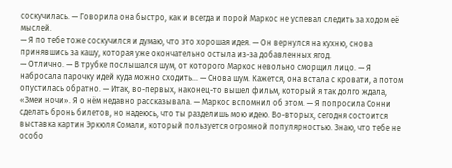соскучилась. — Говорила она быстро, как и всегда и порой Маркос не успевал следить за ходом её мыслей.
— Я по тебе тоже соскучился и думаю, что это хорошая идея. — Он вернулся на кухню, снова принявшись за кашу, которая уже окончательно остыла из-за добавленных ягод.
— Отлично. — В трубке послышался шум, от которого Маркос невольно сморщил лицо. — Я набросала парочку идей куда можно сходить… — Снова шум. Кажется, она встала с кровати, а потом опустилась обратно. — Итак, во-первых, наконец-то вышел фильм, который я так долго ждала, «Змеи ночи». Я о нём недавно рассказывала. — Маркос вспомнил об этом. — Я попросила Сонни сделать бронь билетов, но надеюсь, что ты разделишь мою идею. Во-вторых, сегодня состоится выставка картин Эркюля Сомали, который пользуется огромной популярностью. Знаю, что тебе не особо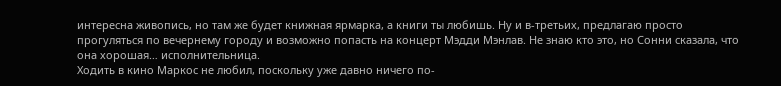интересна живопись, но там же будет книжная ярмарка, а книги ты любишь. Ну и в-третьих, предлагаю просто прогуляться по вечернему городу и возможно попасть на концерт Мэдди Мэнлав. Не знаю кто это, но Сонни сказала, что она хорошая… исполнительница.
Ходить в кино Маркос не любил, поскольку уже давно ничего по-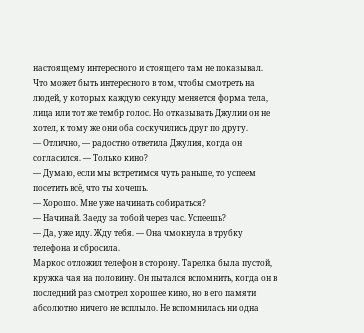настоящему интересного и стоящего там не показывал. Что может быть интересного в том, чтобы смотреть на людей, у которых каждую секунду меняется форма тела, лица или тот же тембр голос. Но отказывать Джулии он не хотел, к тому же они оба соскучились друг по другу.
— Отлично, — радостно ответила Джулия, когда он согласился. — Только кино?
— Думаю, если мы встретимся чуть раньше, то успеем посетить всё, что ты хочешь.
— Хорошо. Мне уже начинать собираться?
— Начинай. Заеду за тобой через час. Успеешь?
— Да, уже иду. Жду тебя. — Она чмокнула в трубку телефона и сбросила.
Маркос отложил телефон в сторону. Тарелка была пустой, кружка чая на половину. Он пытался вспомнить, когда он в последний раз смотрел хорошее кино, но в его памяти абсолютно ничего не всплыло. Не вспомнилась ни одна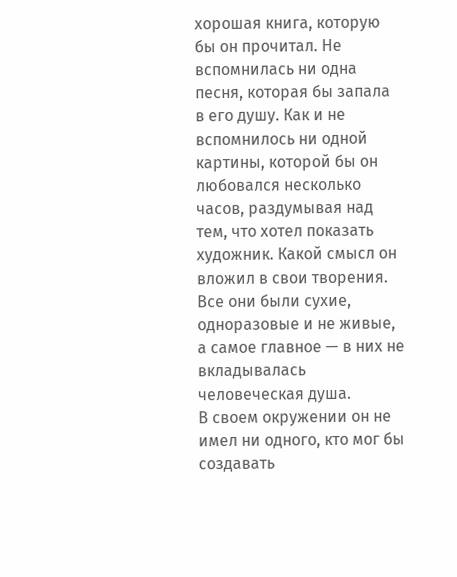хорошая книга, которую бы он прочитал. Не вспомнилась ни одна песня, которая бы запала в его душу. Как и не вспомнилось ни одной картины, которой бы он любовался несколько часов, раздумывая над тем, что хотел показать художник. Какой смысл он вложил в свои творения. Все они были сухие, одноразовые и не живые, а самое главное — в них не вкладывалась человеческая душа.
В своем окружении он не имел ни одного, кто мог бы создавать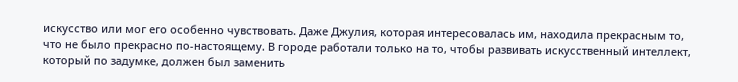искусство или мог его особенно чувствовать. Даже Джулия, которая интересовалась им, находила прекрасным то, что не было прекрасно по-настоящему. В городе работали только на то, чтобы развивать искусственный интеллект, который по задумке, должен был заменить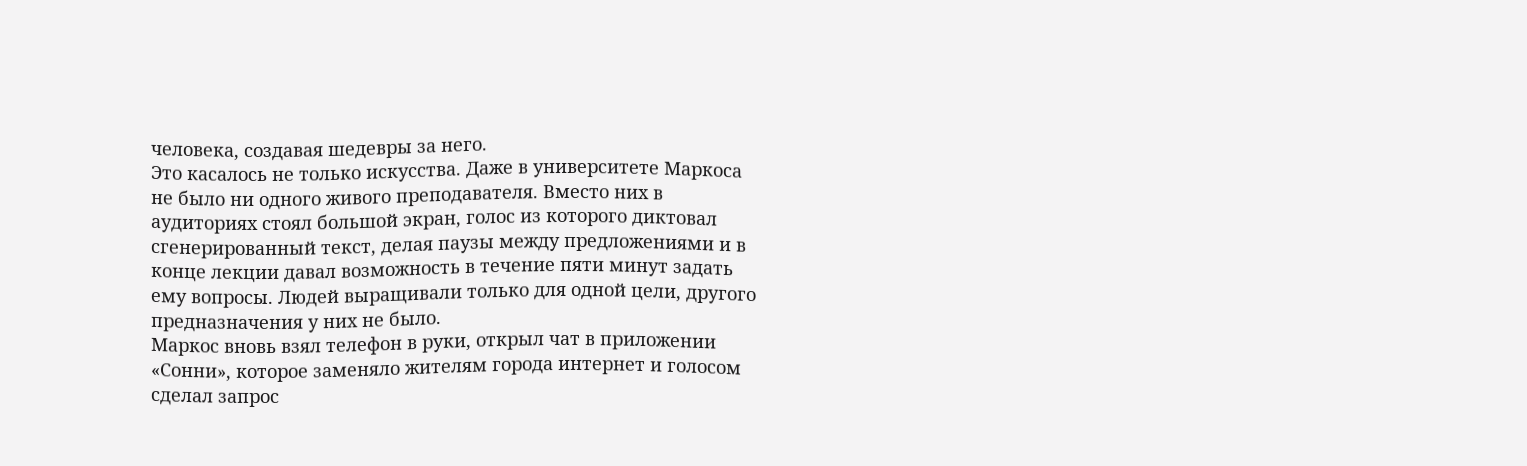человека, создавая шедевры за него.
Это касалось не только искусства. Даже в университете Маркоса не было ни одного живого преподавателя. Вместо них в аудиториях стоял большой экран, голос из которого диктовал сгенерированный текст, делая паузы между предложениями и в конце лекции давал возможность в течение пяти минут задать ему вопросы. Людей выращивали только для одной цели, другого предназначения у них не было.
Маркос вновь взял телефон в руки, открыл чат в приложении «Сонни», которое заменяло жителям города интернет и голосом сделал запрос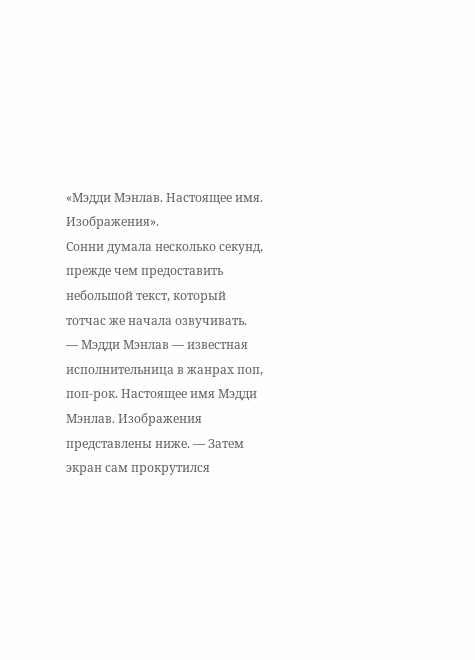«Мэдди Мэнлав. Настоящее имя. Изображения».
Сонни думала несколько секунд, прежде чем предоставить небольшой текст, который тотчас же начала озвучивать.
— Мэдди Мэнлав — известная исполнительница в жанрах поп, поп-рок. Настоящее имя Мэдди Мэнлав. Изображения представлены ниже. — Затем экран сам прокрутился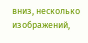вниз, несколько изображений,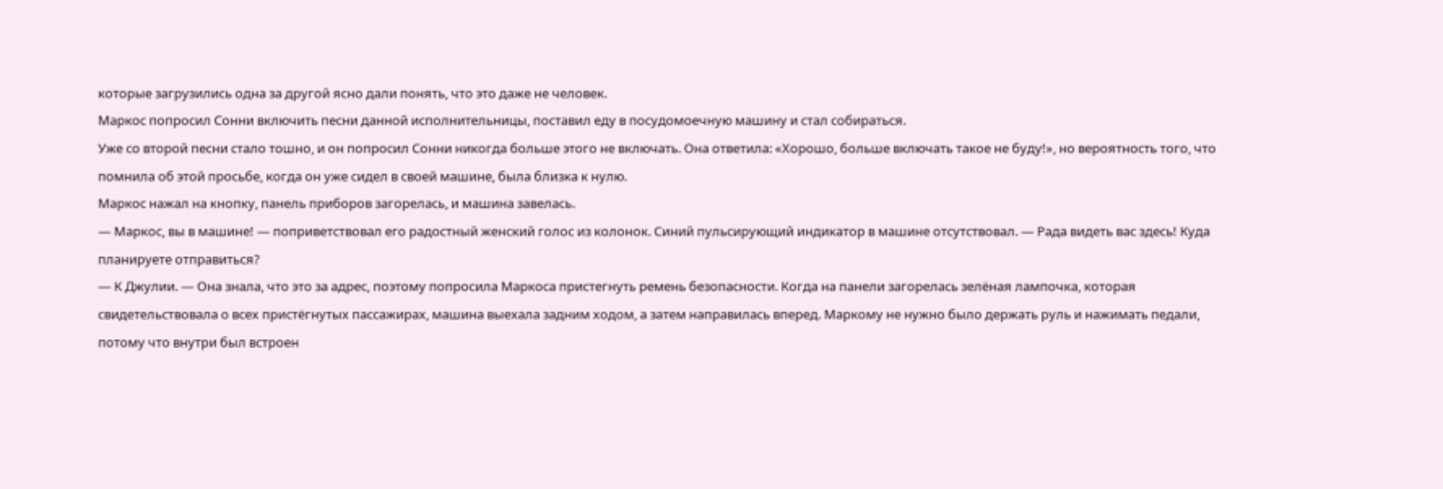которые загрузились одна за другой ясно дали понять, что это даже не человек.
Маркос попросил Сонни включить песни данной исполнительницы, поставил еду в посудомоечную машину и стал собираться.
Уже со второй песни стало тошно, и он попросил Сонни никогда больше этого не включать. Она ответила: «Хорошо, больше включать такое не буду!», но вероятность того, что помнила об этой просьбе, когда он уже сидел в своей машине, была близка к нулю.
Маркос нажал на кнопку, панель приборов загорелась, и машина завелась.
— Маркос, вы в машине! — поприветствовал его радостный женский голос из колонок. Синий пульсирующий индикатор в машине отсутствовал. — Рада видеть вас здесь! Куда планируете отправиться?
— К Джулии. — Она знала, что это за адрес, поэтому попросила Маркоса пристегнуть ремень безопасности. Когда на панели загорелась зелёная лампочка, которая свидетельствовала о всех пристёгнутых пассажирах, машина выехала задним ходом, а затем направилась вперед. Маркому не нужно было держать руль и нажимать педали, потому что внутри был встроен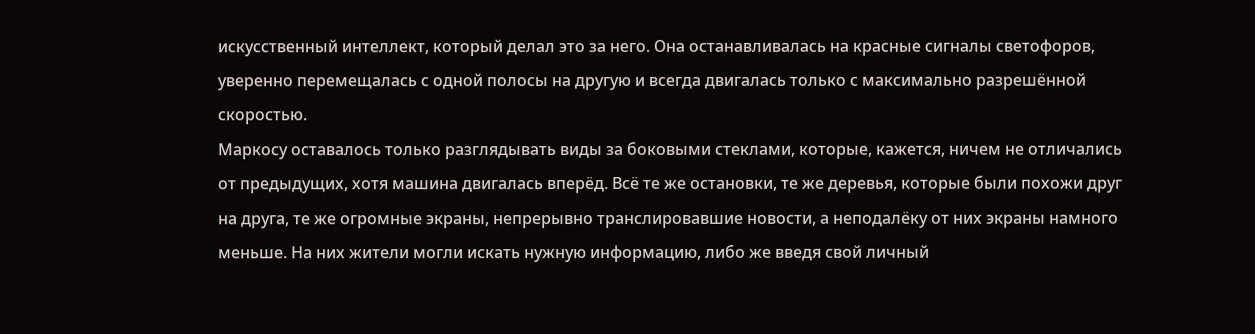искусственный интеллект, который делал это за него. Она останавливалась на красные сигналы светофоров, уверенно перемещалась с одной полосы на другую и всегда двигалась только с максимально разрешённой скоростью.
Маркосу оставалось только разглядывать виды за боковыми стеклами, которые, кажется, ничем не отличались от предыдущих, хотя машина двигалась вперёд. Всё те же остановки, те же деревья, которые были похожи друг на друга, те же огромные экраны, непрерывно транслировавшие новости, а неподалёку от них экраны намного меньше. На них жители могли искать нужную информацию, либо же введя свой личный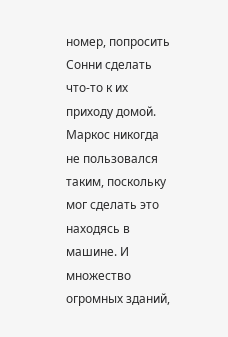номер, попросить Сонни сделать что-то к их приходу домой. Маркос никогда не пользовался таким, поскольку мог сделать это находясь в машине. И множество огромных зданий,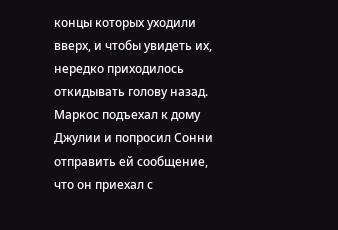концы которых уходили вверх, и чтобы увидеть их, нередко приходилось откидывать голову назад.
Маркос подъехал к дому Джулии и попросил Сонни отправить ей сообщение, что он приехал с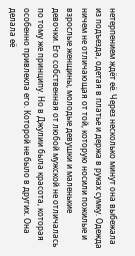нетерпением ждёт её. Через несколько минут она выбежала из подъезда, одетая в платье и держа в руках сумку. Одежда ничем не отличающая от той, которую носили пожилые и взрослые женщины, молодые девушки и маленькие девочки. Его собственная от любой мужской не отличалась по тому же принципу. Но в Джулии была красота, которая особенно привлекла его. Которой не было в других. Она делала её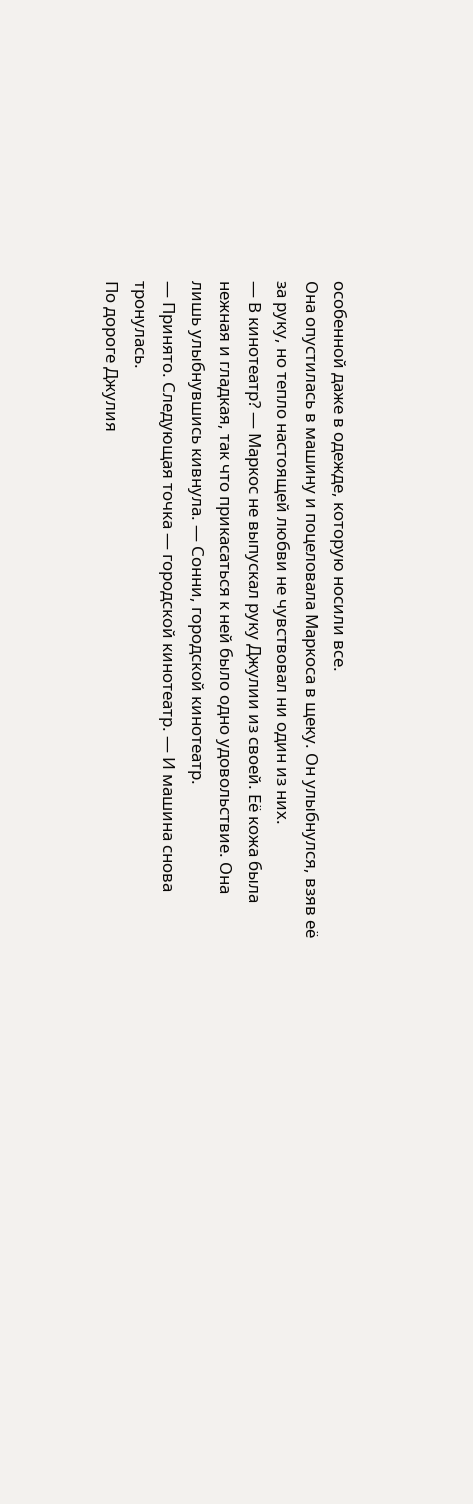особенной даже в одежде, которую носили все.
Она опустилась в машину и поцеловала Маркоса в щеку. Он улыбнулся, взяв её за руку, но тепло настоящей любви не чувствовал ни один из них.
— В кинотеатр? — Маркос не выпускал руку Джулии из своей. Её кожа была нежная и гладкая, так что прикасаться к ней было одно удовольствие. Она лишь улыбнувшись кивнула. — Сонни, городской кинотеатр.
— Принято. Следующая точка — городской кинотеатр. — И машина снова тронулась.
По дороге Джулия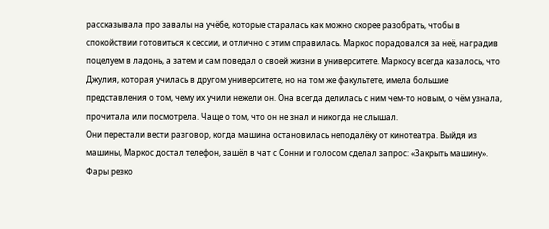рассказывала про завалы на учёбе, которые старалась как можно скорее разобрать, чтобы в спокойствии готовиться к сессии, и отлично с этим справилась. Маркос порадовался за неё, наградив поцелуем в ладонь, а затем и сам поведал о своей жизни в университете. Маркосу всегда казалось, что Джулия, которая училась в другом университете, но на том же факультете, имела большие представления о том, чему их учили нежели он. Она всегда делилась с ним чем-то новым, о чём узнала, прочитала или посмотрела. Чаще о том, что он не знал и никогда не слышал.
Они перестали вести разговор, когда машина остановилась неподалёку от кинотеатра. Выйдя из машины, Маркос достал телефон, зашёл в чат с Сонни и голосом сделал запрос: «Закрыть машину». Фары резко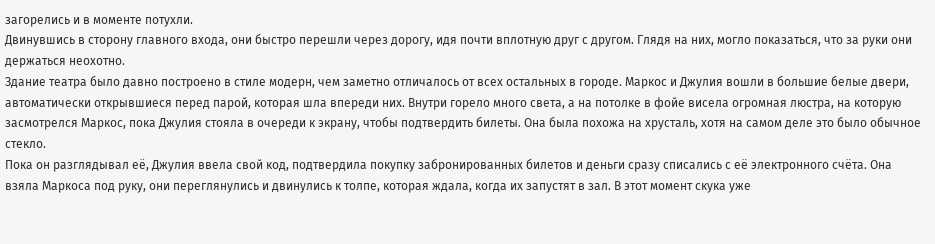загорелись и в моменте потухли.
Двинувшись в сторону главного входа, они быстро перешли через дорогу, идя почти вплотную друг с другом. Глядя на них, могло показаться, что за руки они держаться неохотно.
Здание театра было давно построено в стиле модерн, чем заметно отличалось от всех остальных в городе. Маркос и Джулия вошли в большие белые двери, автоматически открывшиеся перед парой, которая шла впереди них. Внутри горело много света, а на потолке в фойе висела огромная люстра, на которую засмотрелся Маркос, пока Джулия стояла в очереди к экрану, чтобы подтвердить билеты. Она была похожа на хрусталь, хотя на самом деле это было обычное стекло.
Пока он разглядывал её, Джулия ввела свой код, подтвердила покупку забронированных билетов и деньги сразу списались с её электронного счёта. Она взяла Маркоса под руку, они переглянулись и двинулись к толпе, которая ждала, когда их запустят в зал. В этот момент скука уже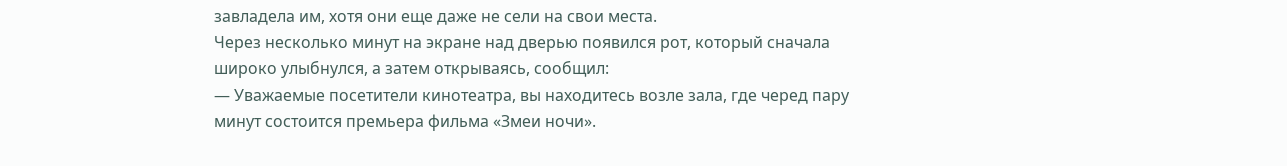завладела им, хотя они еще даже не сели на свои места.
Через несколько минут на экране над дверью появился рот, который сначала широко улыбнулся, а затем открываясь, сообщил:
— Уважаемые посетители кинотеатра, вы находитесь возле зала, где черед пару минут состоится премьера фильма «Змеи ночи».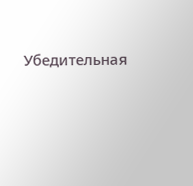Убедительная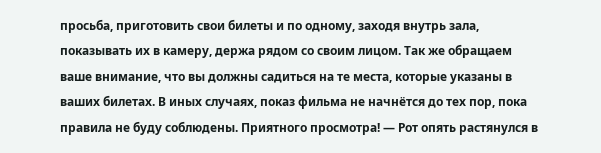просьба, приготовить свои билеты и по одному, заходя внутрь зала, показывать их в камеру, держа рядом со своим лицом. Так же обращаем ваше внимание, что вы должны садиться на те места, которые указаны в ваших билетах. В иных случаях, показ фильма не начнётся до тех пор, пока правила не буду соблюдены. Приятного просмотра! — Рот опять растянулся в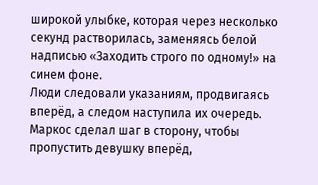широкой улыбке, которая через несколько секунд растворилась, заменяясь белой надписью «Заходить строго по одному!» на синем фоне.
Люди следовали указаниям, продвигаясь вперёд, а следом наступила их очередь. Маркос сделал шаг в сторону, чтобы пропустить девушку вперёд,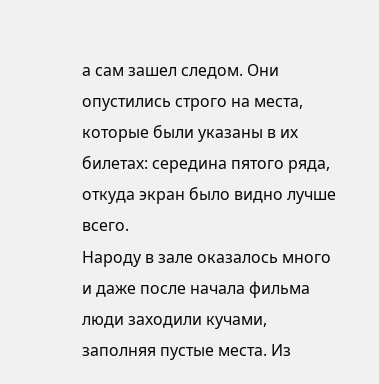а сам зашел следом. Они опустились строго на места, которые были указаны в их билетах: середина пятого ряда, откуда экран было видно лучше всего.
Народу в зале оказалось много и даже после начала фильма люди заходили кучами, заполняя пустые места. Из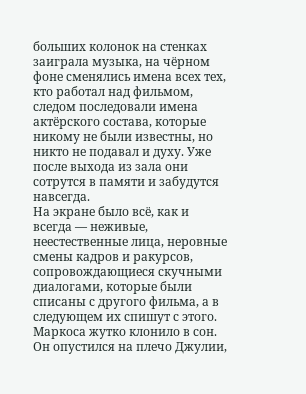больших колонок на стенках заиграла музыка, на чёрном фоне сменялись имена всех тех, кто работал над фильмом, следом последовали имена актёрского состава, которые никому не были известны, но никто не подавал и духу. Уже после выхода из зала они сотрутся в памяти и забудутся навсегда.
На экране было всё, как и всегда — неживые, неестественные лица, неровные смены кадров и ракурсов, сопровождающиеся скучными диалогами, которые были списаны с другого фильма, а в следующем их спишут с этого.
Маркоса жутко клонило в сон. Он опустился на плечо Джулии,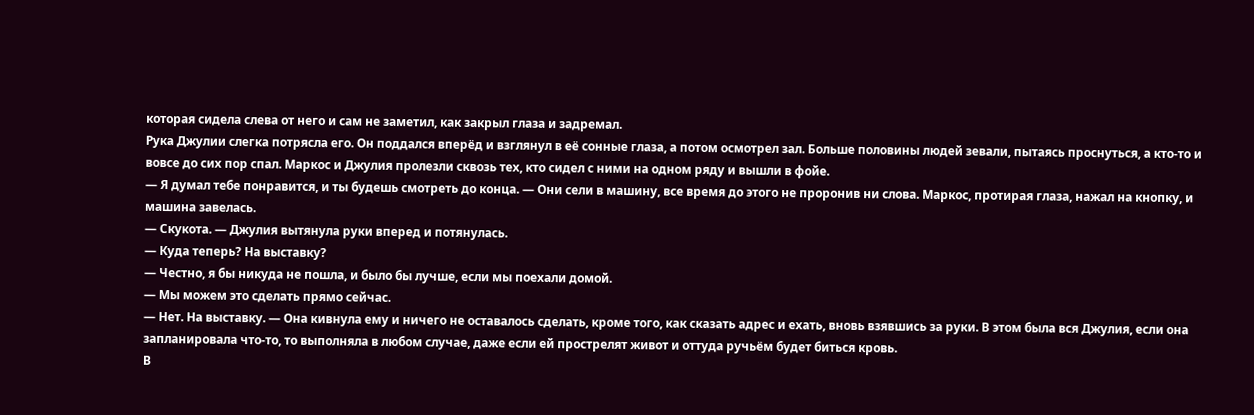которая сидела слева от него и сам не заметил, как закрыл глаза и задремал.
Рука Джулии слегка потрясла его. Он поддался вперёд и взглянул в её сонные глаза, а потом осмотрел зал. Больше половины людей зевали, пытаясь проснуться, а кто-то и вовсе до сих пор спал. Маркос и Джулия пролезли сквозь тех, кто сидел с ними на одном ряду и вышли в фойе.
— Я думал тебе понравится, и ты будешь смотреть до конца. — Они сели в машину, все время до этого не проронив ни слова. Маркос, протирая глаза, нажал на кнопку, и машина завелась.
— Скукота. — Джулия вытянула руки вперед и потянулась.
— Куда теперь? На выставку?
— Честно, я бы никуда не пошла, и было бы лучше, если мы поехали домой.
— Мы можем это сделать прямо сейчас.
— Нет. На выставку. — Она кивнула ему и ничего не оставалось сделать, кроме того, как сказать адрес и ехать, вновь взявшись за руки. В этом была вся Джулия, если она запланировала что-то, то выполняла в любом случае, даже если ей прострелят живот и оттуда ручьём будет биться кровь.
В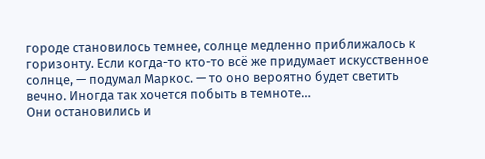городе становилось темнее, солнце медленно приближалось к горизонту. Если когда-то кто-то всё же придумает искусственное солнце, — подумал Маркос. — то оно вероятно будет светить вечно. Иногда так хочется побыть в темноте…
Они остановились и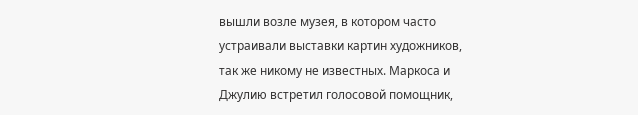вышли возле музея, в котором часто устраивали выставки картин художников, так же никому не известных. Маркоса и Джулию встретил голосовой помощник,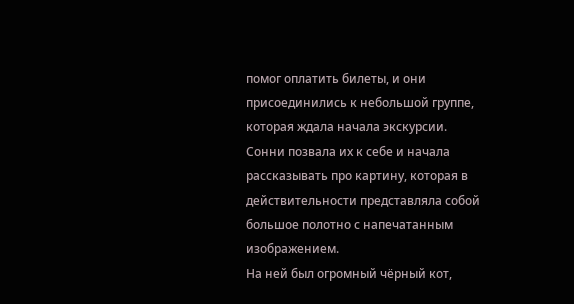помог оплатить билеты, и они присоединились к небольшой группе, которая ждала начала экскурсии. Сонни позвала их к себе и начала рассказывать про картину, которая в действительности представляла собой большое полотно с напечатанным изображением.
На ней был огромный чёрный кот,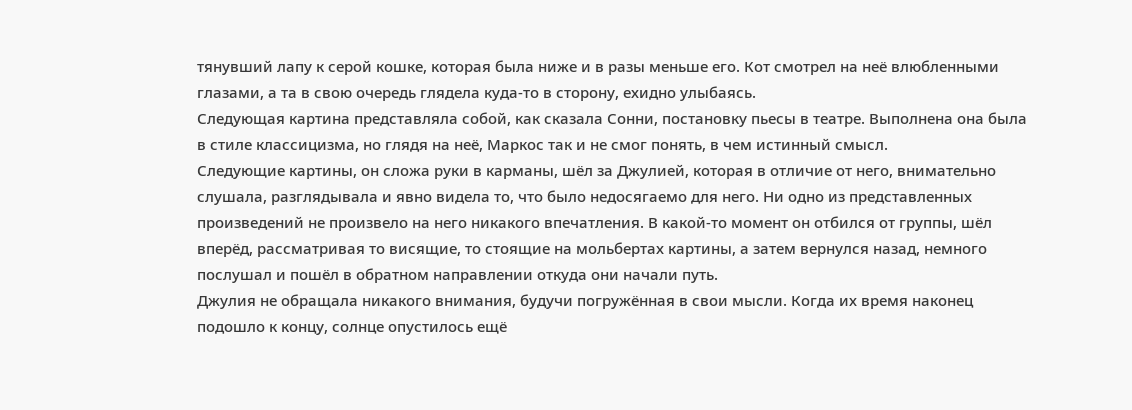тянувший лапу к серой кошке, которая была ниже и в разы меньше его. Кот смотрел на неё влюбленными глазами, а та в свою очередь глядела куда-то в сторону, ехидно улыбаясь.
Следующая картина представляла собой, как сказала Сонни, постановку пьесы в театре. Выполнена она была в стиле классицизма, но глядя на неё, Маркос так и не смог понять, в чем истинный смысл.
Следующие картины, он сложа руки в карманы, шёл за Джулией, которая в отличие от него, внимательно слушала, разглядывала и явно видела то, что было недосягаемо для него. Ни одно из представленных произведений не произвело на него никакого впечатления. В какой-то момент он отбился от группы, шёл вперёд, рассматривая то висящие, то стоящие на мольбертах картины, а затем вернулся назад, немного послушал и пошёл в обратном направлении откуда они начали путь.
Джулия не обращала никакого внимания, будучи погружённая в свои мысли. Когда их время наконец подошло к концу, солнце опустилось ещё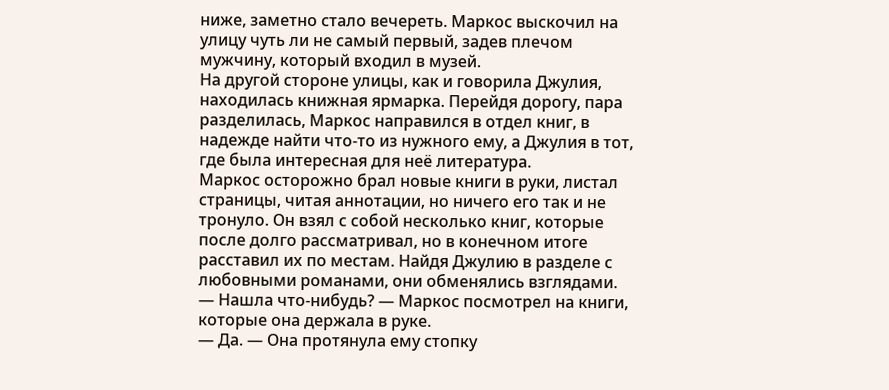ниже, заметно стало вечереть. Маркос выскочил на улицу чуть ли не самый первый, задев плечом мужчину, который входил в музей.
На другой стороне улицы, как и говорила Джулия, находилась книжная ярмарка. Перейдя дорогу, пара разделилась, Маркос направился в отдел книг, в надежде найти что-то из нужного ему, а Джулия в тот, где была интересная для неё литература.
Маркос осторожно брал новые книги в руки, листал страницы, читая аннотации, но ничего его так и не тронуло. Он взял с собой несколько книг, которые после долго рассматривал, но в конечном итоге расставил их по местам. Найдя Джулию в разделе с любовными романами, они обменялись взглядами.
— Нашла что-нибудь? — Маркос посмотрел на книги, которые она держала в руке.
— Да. — Она протянула ему стопку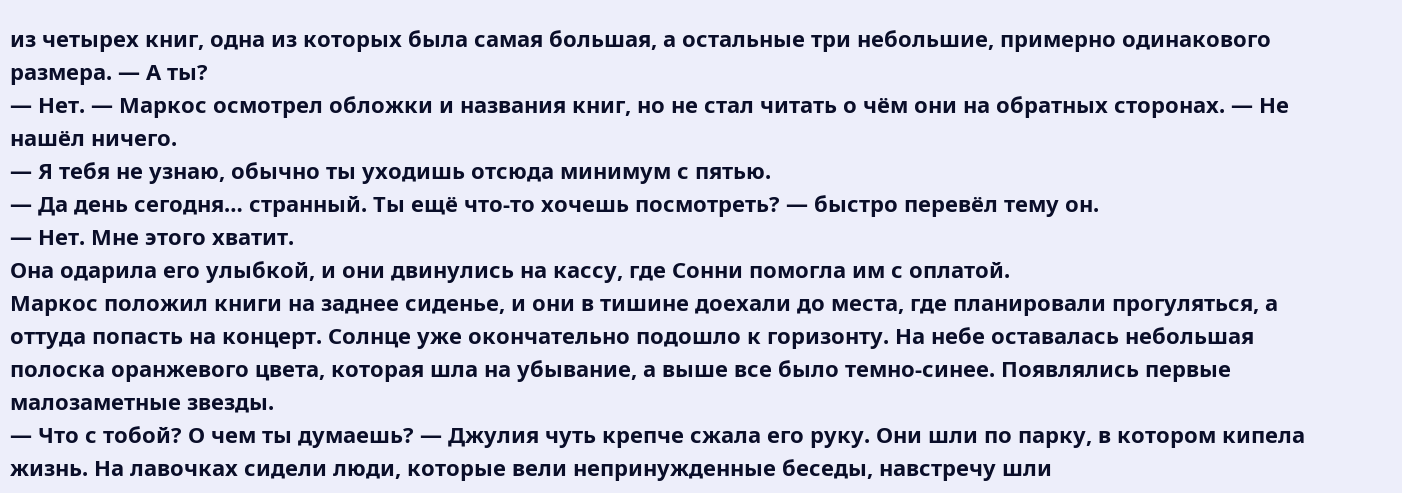из четырех книг, одна из которых была самая большая, а остальные три небольшие, примерно одинакового размера. — А ты?
— Нет. — Маркос осмотрел обложки и названия книг, но не стал читать о чём они на обратных сторонах. — Не нашёл ничего.
— Я тебя не узнаю, обычно ты уходишь отсюда минимум с пятью.
— Да день сегодня… странный. Ты ещё что-то хочешь посмотреть? — быстро перевёл тему он.
— Нет. Мне этого хватит.
Она одарила его улыбкой, и они двинулись на кассу, где Сонни помогла им с оплатой.
Маркос положил книги на заднее сиденье, и они в тишине доехали до места, где планировали прогуляться, а оттуда попасть на концерт. Солнце уже окончательно подошло к горизонту. На небе оставалась небольшая полоска оранжевого цвета, которая шла на убывание, а выше все было темно-синее. Появлялись первые малозаметные звезды.
— Что с тобой? О чем ты думаешь? — Джулия чуть крепче сжала его руку. Они шли по парку, в котором кипела жизнь. На лавочках сидели люди, которые вели непринужденные беседы, навстречу шли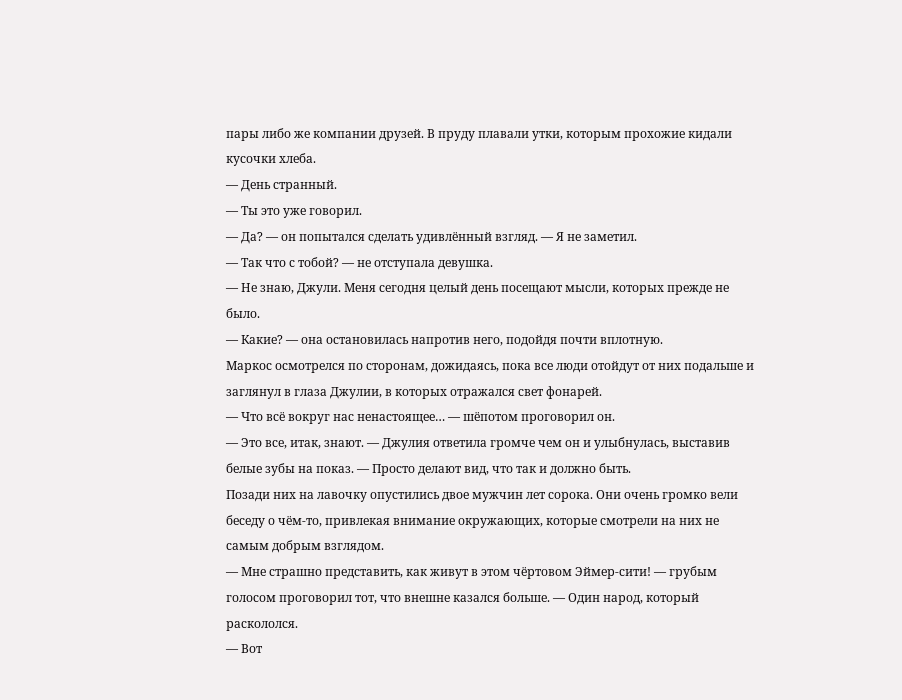пары либо же компании друзей. В пруду плавали утки, которым прохожие кидали кусочки хлеба.
— День странный.
— Ты это уже говорил.
— Да? — он попытался сделать удивлённый взгляд. — Я не заметил.
— Так что с тобой? — не отступала девушка.
— Не знаю, Джули. Меня сегодня целый день посещают мысли, которых прежде не было.
— Какие? — она остановилась напротив него, подойдя почти вплотную.
Маркос осмотрелся по сторонам, дожидаясь, пока все люди отойдут от них подальше и заглянул в глаза Джулии, в которых отражался свет фонарей.
— Что всё вокруг нас ненастоящее… — шёпотом проговорил он.
— Это все, итак, знают. — Джулия ответила громче чем он и улыбнулась, выставив белые зубы на показ. — Просто делают вид, что так и должно быть.
Позади них на лавочку опустились двое мужчин лет сорока. Они очень громко вели беседу о чём-то, привлекая внимание окружающих, которые смотрели на них не самым добрым взглядом.
— Мне страшно представить, как живут в этом чёртовом Эймер-сити! — грубым голосом проговорил тот, что внешне казался больше. — Один народ, который раскололся.
— Вот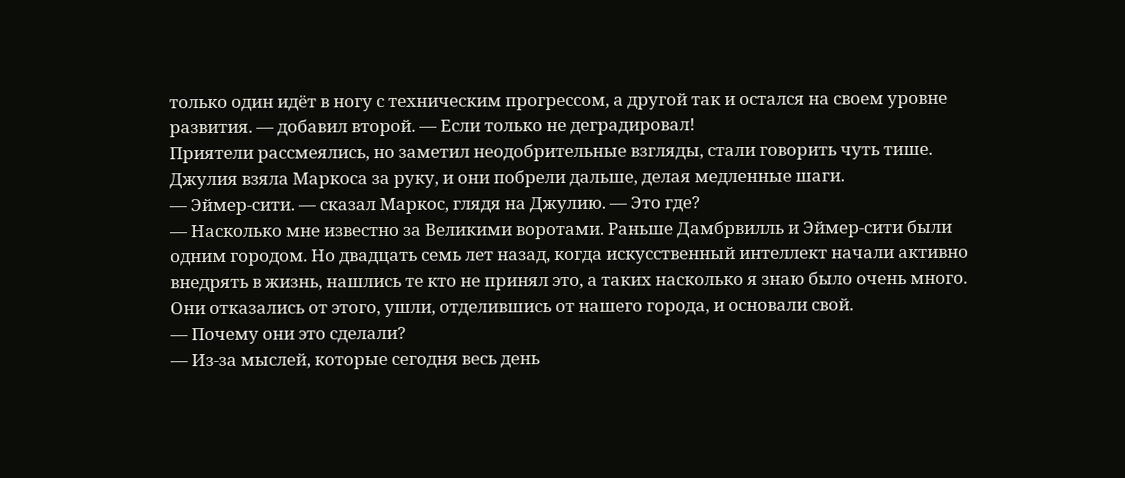только один идёт в ногу с техническим прогрессом, а другой так и остался на своем уровне развития. — добавил второй. — Если только не деградировал!
Приятели рассмеялись, но заметил неодобрительные взгляды, стали говорить чуть тише. Джулия взяла Маркоса за руку, и они побрели дальше, делая медленные шаги.
— Эймер-сити. — сказал Маркос, глядя на Джулию. — Это где?
— Насколько мне известно за Великими воротами. Раньше Дамбрвилль и Эймер-сити были одним городом. Но двадцать семь лет назад, когда искусственный интеллект начали активно внедрять в жизнь, нашлись те кто не принял это, а таких насколько я знаю было очень много. Они отказались от этого, ушли, отделившись от нашего города, и основали свой.
— Почему они это сделали?
— Из-за мыслей, которые сегодня весь день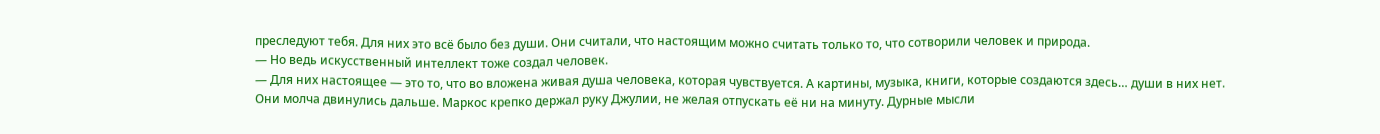преследуют тебя. Для них это всё было без души. Они считали, что настоящим можно считать только то, что сотворили человек и природа.
— Но ведь искусственный интеллект тоже создал человек.
— Для них настоящее — это то, что во вложена живая душа человека, которая чувствуется. А картины, музыка, книги, которые создаются здесь… души в них нет.
Они молча двинулись дальше. Маркос крепко держал руку Джулии, не желая отпускать её ни на минуту. Дурные мысли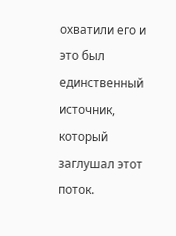охватили его и это был единственный источник, который заглушал этот поток.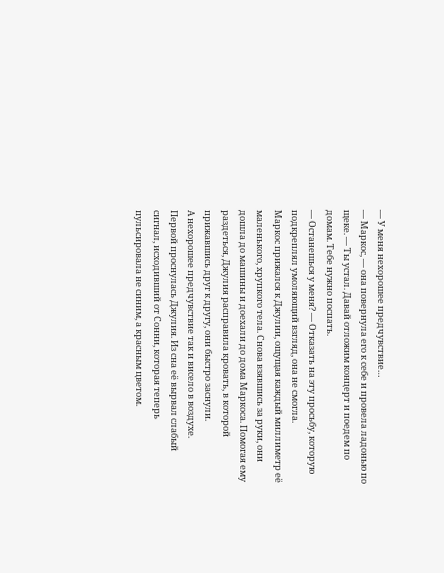— У меня нехорошее предчувствие…
— Маркос, — она повернула его к себе и провела ладонью по щеке. — Ты устал. Давай отложим концерт и поедем по домам. Тебе нужно поспать.
— Останешься у меня? — Отказать на эту просьбу, которую подкреплял умоляющий взгляд, она не смогла.
Маркос прижался к Джулии, ощущая каждый миллиметр её маленького, хрупкого тела. Снова взявшись за руки, они дошла до машины и доехали до дома Маркоса. Помогая ему раздеться, Джулия расправила кровать, в которой прижавшись друг к другу, они быстро заснули.
А нехорошее предчувствие так и висело в воздухе.
Первой проснулась Джулия. Из сна её вырвал слабый сигнал, исходивший от Сонни, которая теперь пульсировала не синим, а красным цветом.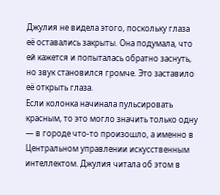Джулия не видела этого, поскольку глаза её оставались закрыты. Она подумала, что ей кажется и попыталась обратно заснуть, но звук становился громче. Это заставило её открыть глаза.
Если колонка начинала пульсировать красным, то это могло значить только одну — в городе что-то произошло, а именно в Центральном управлении искусственным интеллектом. Джулия читала об этом в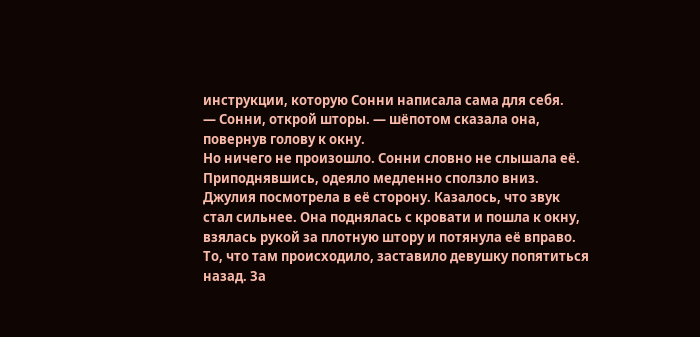инструкции, которую Сонни написала сама для себя.
— Сонни, открой шторы. — шёпотом сказала она, повернув голову к окну.
Но ничего не произошло. Сонни словно не слышала её. Приподнявшись, одеяло медленно сползло вниз.
Джулия посмотрела в её сторону. Казалось, что звук стал сильнее. Она поднялась с кровати и пошла к окну, взялась рукой за плотную штору и потянула её вправо.
То, что там происходило, заставило девушку попятиться назад. За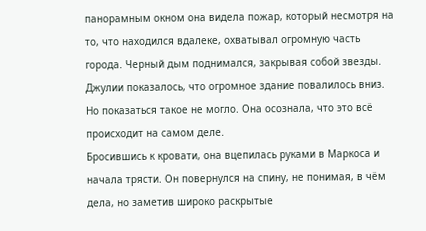панорамным окном она видела пожар, который несмотря на то, что находился вдалеке, охватывал огромную часть города. Черный дым поднимался, закрывая собой звезды. Джулии показалось, что огромное здание повалилось вниз. Но показаться такое не могло. Она осознала, что это всё происходит на самом деле.
Бросившись к кровати, она вцепилась руками в Маркоса и начала трясти. Он повернулся на спину, не понимая, в чём дела, но заметив широко раскрытые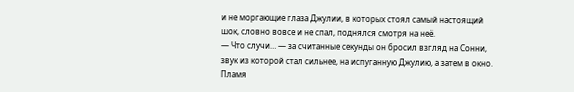и не моргающие глаза Джулии, в которых стоял самый настоящий шок, словно вовсе и не спал, поднялся смотря на неё.
— Что случи… — за считанные секунды он бросил взгляд на Сонни, звук из которой стал сильнее, на испуганную Джулию, а затем в окно. Пламя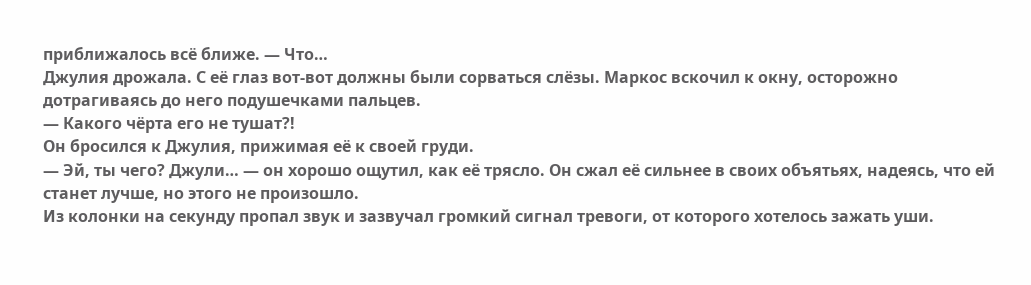приближалось всё ближе. — Что…
Джулия дрожала. С её глаз вот-вот должны были сорваться слёзы. Маркос вскочил к окну, осторожно дотрагиваясь до него подушечками пальцев.
— Какого чёрта его не тушат?!
Он бросился к Джулия, прижимая её к своей груди.
— Эй, ты чего? Джули… — он хорошо ощутил, как её трясло. Он сжал её сильнее в своих объятьях, надеясь, что ей станет лучше, но этого не произошло.
Из колонки на секунду пропал звук и зазвучал громкий сигнал тревоги, от которого хотелось зажать уши.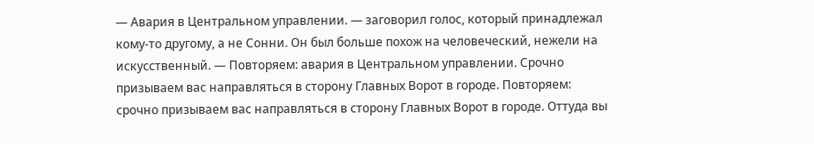— Авария в Центральном управлении. — заговорил голос, который принадлежал кому-то другому, а не Сонни. Он был больше похож на человеческий, нежели на искусственный. — Повторяем: авария в Центральном управлении. Срочно призываем вас направляться в сторону Главных Ворот в городе. Повторяем: срочно призываем вас направляться в сторону Главных Ворот в городе. Оттуда вы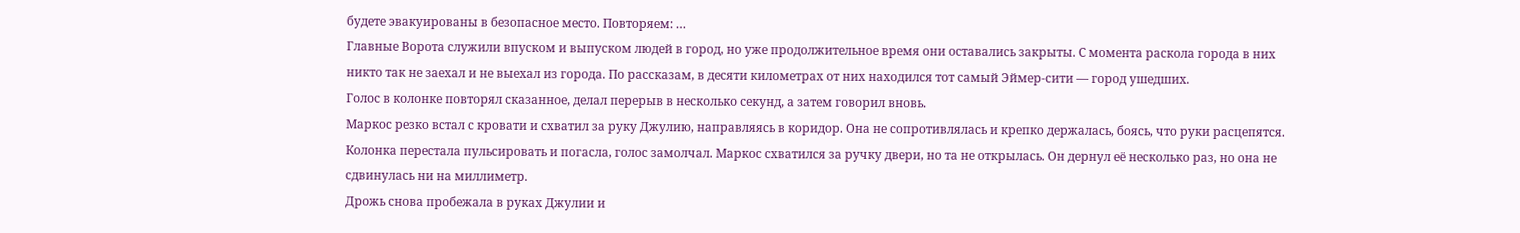будете эвакуированы в безопасное место. Повторяем: …
Главные Ворота служили впуском и выпуском людей в город, но уже продолжительное время они оставались закрыты. С момента раскола города в них никто так не заехал и не выехал из города. По рассказам, в десяти километрах от них находился тот самый Эймер-сити — город ушедших.
Голос в колонке повторял сказанное, делал перерыв в несколько секунд, а затем говорил вновь.
Маркос резко встал с кровати и схватил за руку Джулию, направляясь в коридор. Она не сопротивлялась и крепко держалась, боясь, что руки расцепятся. Колонка перестала пульсировать и погасла, голос замолчал. Маркос схватился за ручку двери, но та не открылась. Он дернул её несколько раз, но она не сдвинулась ни на миллиметр.
Дрожь снова пробежала в руках Джулии и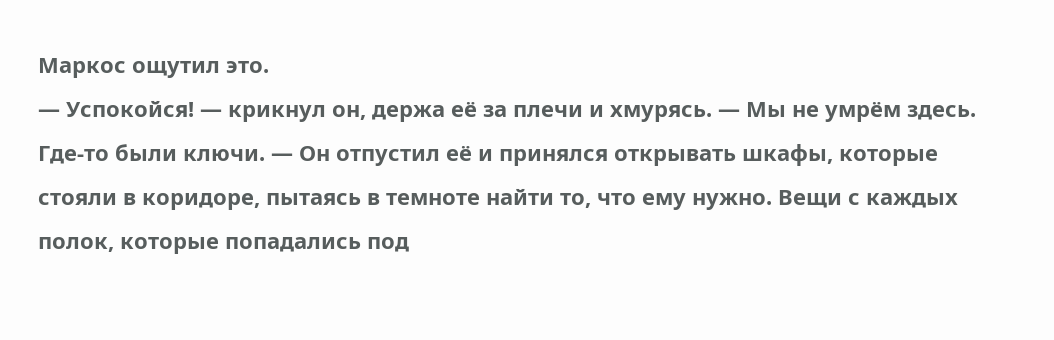Маркос ощутил это.
— Успокойся! — крикнул он, держа её за плечи и хмурясь. — Мы не умрём здесь. Где-то были ключи. — Он отпустил её и принялся открывать шкафы, которые стояли в коридоре, пытаясь в темноте найти то, что ему нужно. Вещи с каждых полок, которые попадались под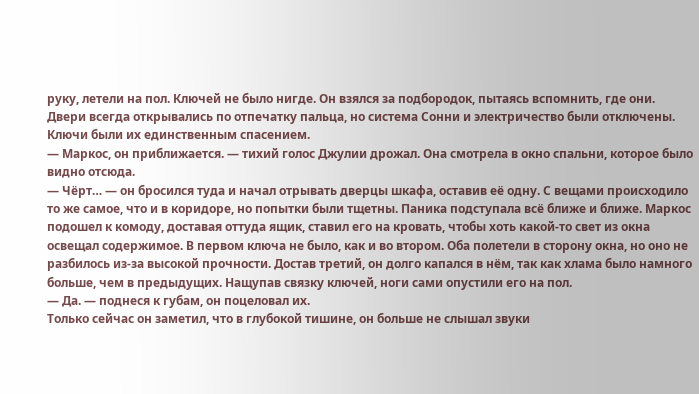руку, летели на пол. Ключей не было нигде. Он взялся за подбородок, пытаясь вспомнить, где они. Двери всегда открывались по отпечатку пальца, но система Сонни и электричество были отключены. Ключи были их единственным спасением.
— Маркос, он приближается. — тихий голос Джулии дрожал. Она смотрела в окно спальни, которое было видно отсюда.
— Чёрт… — он бросился туда и начал отрывать дверцы шкафа, оставив её одну. С вещами происходило то же самое, что и в коридоре, но попытки были тщетны. Паника подступала всё ближе и ближе. Маркос подошел к комоду, доставая оттуда ящик, ставил его на кровать, чтобы хоть какой-то свет из окна освещал содержимое. В первом ключа не было, как и во втором. Оба полетели в сторону окна, но оно не разбилось из-за высокой прочности. Достав третий, он долго капался в нём, так как хлама было намного больше, чем в предыдущих. Нащупав связку ключей, ноги сами опустили его на пол.
— Да. — поднеся к губам, он поцеловал их.
Только сейчас он заметил, что в глубокой тишине, он больше не слышал звуки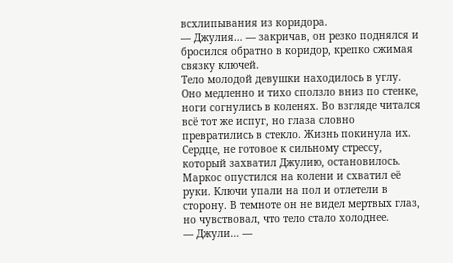всхлипывания из коридора.
— Джулия… — закричав, он резко поднялся и бросился обратно в коридор, крепко сжимая связку ключей.
Тело молодой девушки находилось в углу. Оно медленно и тихо сползло вниз по стенке, ноги согнулись в коленях. Во взгляде читался всё тот же испуг, но глаза словно превратились в стекло. Жизнь покинула их. Сердце, не готовое к сильному стрессу, который захватил Джулию, остановилось.
Маркос опустился на колени и схватил её руки. Ключи упали на пол и отлетели в сторону. В темноте он не видел мертвых глаз, но чувствовал, что тело стало холоднее.
— Джули… —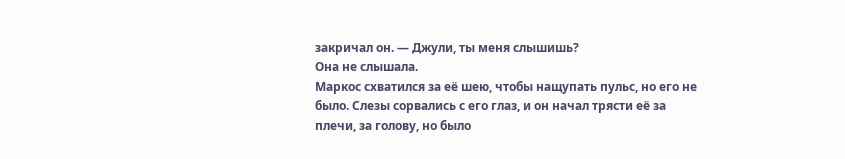закричал он. — Джули, ты меня слышишь?
Она не слышала.
Маркос схватился за её шею, чтобы нащупать пульс, но его не было. Слезы сорвались с его глаз, и он начал трясти её за плечи, за голову, но было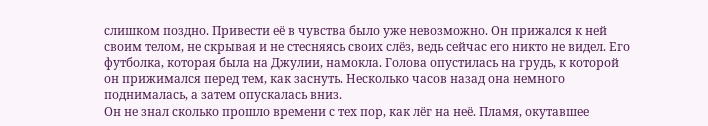слишком поздно. Привести её в чувства было уже невозможно. Он прижался к ней своим телом, не скрывая и не стесняясь своих слёз, ведь сейчас его никто не видел. Его футболка, которая была на Джулии, намокла. Голова опустилась на грудь, к которой он прижимался перед тем, как заснуть. Несколько часов назад она немного поднималась, а затем опускалась вниз.
Он не знал сколько прошло времени с тех пор, как лёг на неё. Пламя, окутавшее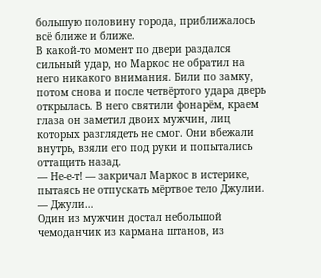большую половину города, приближалось всё ближе и ближе.
В какой-то момент по двери раздался сильный удар, но Маркос не обратил на него никакого внимания. Били по замку, потом снова и после четвёртого удара дверь открылась. В него святили фонарём, краем глаза он заметил двоих мужчин, лиц которых разглядеть не смог. Они вбежали внутрь, взяли его под руки и попытались оттащить назад.
— Не-е-т! — закричал Маркос в истерике, пытаясь не отпускать мёртвое тело Джулии. — Джули…
Один из мужчин достал небольшой чемоданчик из кармана штанов, из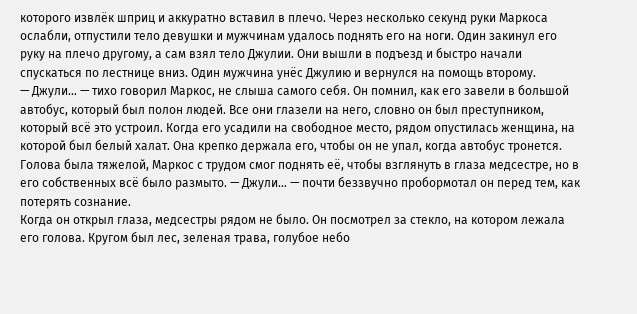которого извлёк шприц и аккуратно вставил в плечо. Через несколько секунд руки Маркоса ослабли, отпустили тело девушки и мужчинам удалось поднять его на ноги. Один закинул его руку на плечо другому, а сам взял тело Джулии. Они вышли в подъезд и быстро начали спускаться по лестнице вниз. Один мужчина унёс Джулию и вернулся на помощь второму.
— Джули… — тихо говорил Маркос, не слыша самого себя. Он помнил, как его завели в большой автобус, который был полон людей. Все они глазели на него, словно он был преступником, который всё это устроил. Когда его усадили на свободное место, рядом опустилась женщина, на которой был белый халат. Она крепко держала его, чтобы он не упал, когда автобус тронется. Голова была тяжелой, Маркос с трудом смог поднять её, чтобы взглянуть в глаза медсестре, но в его собственных всё было размыто. — Джули… — почти беззвучно пробормотал он перед тем, как потерять сознание.
Когда он открыл глаза, медсестры рядом не было. Он посмотрел за стекло, на котором лежала его голова. Кругом был лес, зеленая трава, голубое небо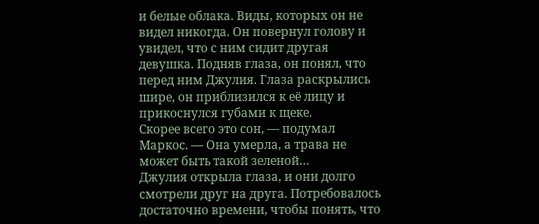и белые облака. Виды, которых он не видел никогда. Он повернул голову и увидел, что с ним сидит другая девушка. Подняв глаза, он понял, что перед ним Джулия. Глаза раскрылись шире, он приблизился к её лицу и прикоснулся губами к щеке.
Скорее всего это сон, — подумал Маркос. — Она умерла, а трава не может быть такой зеленой…
Джулия открыла глаза, и они долго смотрели друг на друга. Потребовалось достаточно времени, чтобы понять, что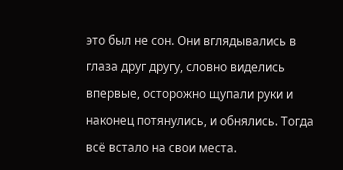это был не сон. Они вглядывались в глаза друг другу, словно виделись впервые, осторожно щупали руки и наконец потянулись, и обнялись. Тогда всё встало на свои места.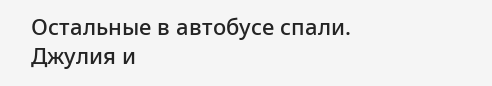Остальные в автобусе спали. Джулия и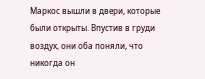Маркос вышли в двери, которые были открыты. Впустив в груди воздух, они оба поняли, что никогда он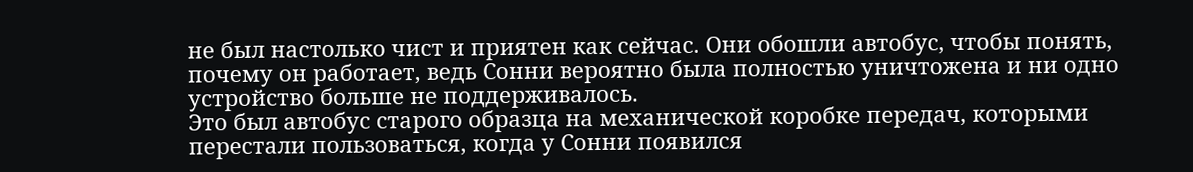не был настолько чист и приятен как сейчас. Они обошли автобус, чтобы понять, почему он работает, ведь Сонни вероятно была полностью уничтожена и ни одно устройство больше не поддерживалось.
Это был автобус старого образца на механической коробке передач, которыми перестали пользоваться, когда у Сонни появился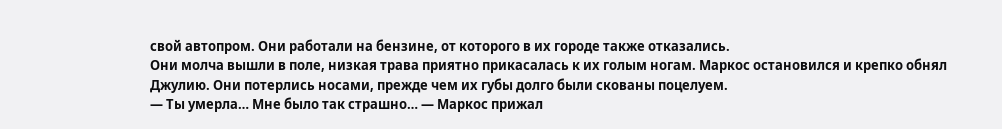свой автопром. Они работали на бензине, от которого в их городе также отказались.
Они молча вышли в поле, низкая трава приятно прикасалась к их голым ногам. Маркос остановился и крепко обнял Джулию. Они потерлись носами, прежде чем их губы долго были скованы поцелуем.
— Ты умерла… Мне было так страшно… — Маркос прижал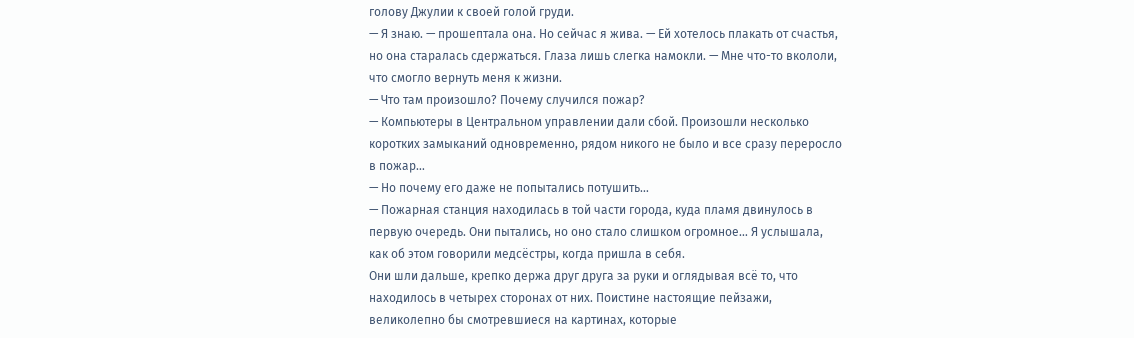голову Джулии к своей голой груди.
— Я знаю. — прошептала она. Но сейчас я жива. — Ей хотелось плакать от счастья, но она старалась сдержаться. Глаза лишь слегка намокли. — Мне что-то вкололи, что смогло вернуть меня к жизни.
— Что там произошло? Почему случился пожар?
— Компьютеры в Центральном управлении дали сбой. Произошли несколько коротких замыканий одновременно, рядом никого не было и все сразу переросло в пожар…
— Но почему его даже не попытались потушить…
— Пожарная станция находилась в той части города, куда пламя двинулось в первую очередь. Они пытались, но оно стало слишком огромное… Я услышала, как об этом говорили медсёстры, когда пришла в себя.
Они шли дальше, крепко держа друг друга за руки и оглядывая всё то, что находилось в четырех сторонах от них. Поистине настоящие пейзажи, великолепно бы смотревшиеся на картинах, которые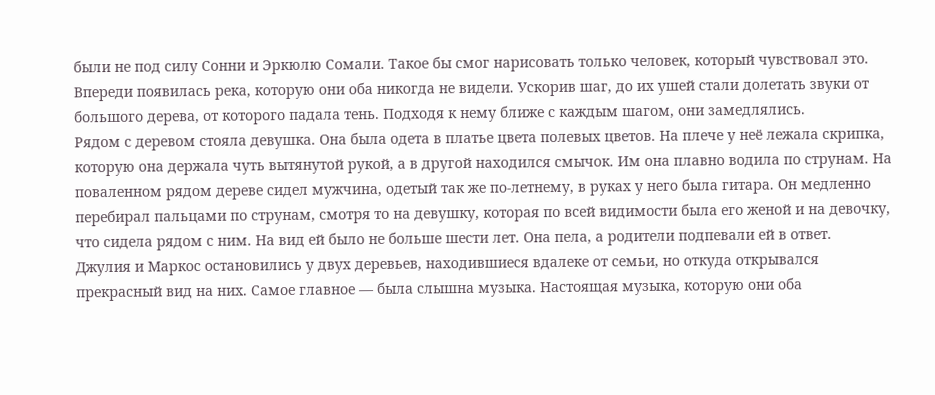были не под силу Сонни и Эркюлю Сомали. Такое бы смог нарисовать только человек, который чувствовал это.
Впереди появилась река, которую они оба никогда не видели. Ускорив шаг, до их ушей стали долетать звуки от большого дерева, от которого падала тень. Подходя к нему ближе с каждым шагом, они замедлялись.
Рядом с деревом стояла девушка. Она была одета в платье цвета полевых цветов. На плече у неё лежала скрипка, которую она держала чуть вытянутой рукой, а в другой находился смычок. Им она плавно водила по струнам. На поваленном рядом дереве сидел мужчина, одетый так же по-летнему, в руках у него была гитара. Он медленно перебирал пальцами по струнам, смотря то на девушку, которая по всей видимости была его женой и на девочку, что сидела рядом с ним. На вид ей было не больше шести лет. Она пела, а родители подпевали ей в ответ.
Джулия и Маркос остановились у двух деревьев, находившиеся вдалеке от семьи, но откуда открывался прекрасный вид на них. Самое главное — была слышна музыка. Настоящая музыка, которую они оба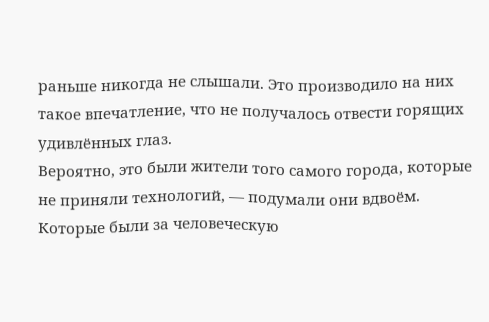раньше никогда не слышали. Это производило на них такое впечатление, что не получалось отвести горящих удивлённых глаз.
Вероятно, это были жители того самого города, которые не приняли технологий, — подумали они вдвоём. Которые были за человеческую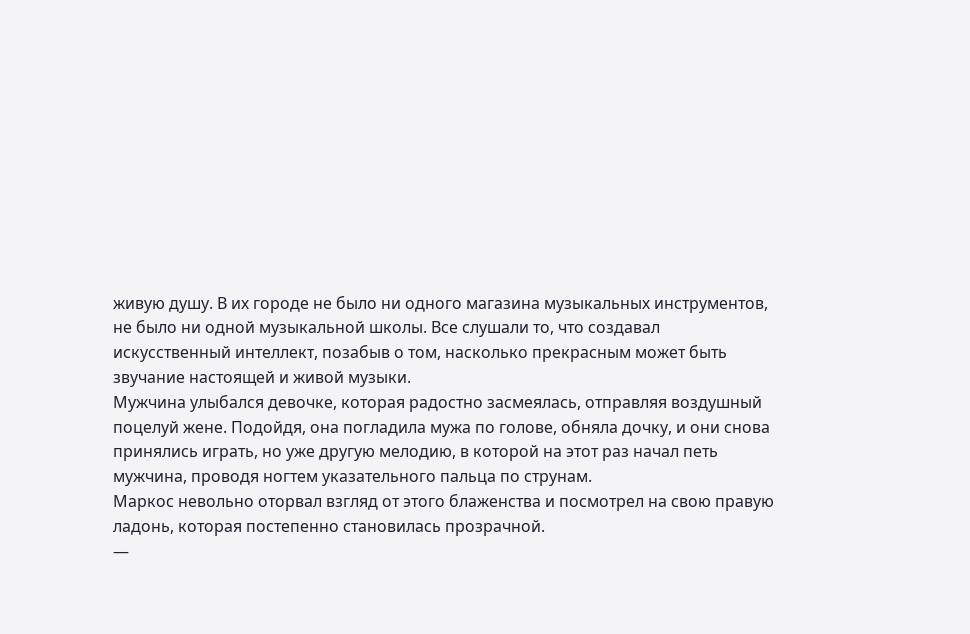живую душу. В их городе не было ни одного магазина музыкальных инструментов, не было ни одной музыкальной школы. Все слушали то, что создавал искусственный интеллект, позабыв о том, насколько прекрасным может быть звучание настоящей и живой музыки.
Мужчина улыбался девочке, которая радостно засмеялась, отправляя воздушный поцелуй жене. Подойдя, она погладила мужа по голове, обняла дочку, и они снова принялись играть, но уже другую мелодию, в которой на этот раз начал петь мужчина, проводя ногтем указательного пальца по струнам.
Маркос невольно оторвал взгляд от этого блаженства и посмотрел на свою правую ладонь, которая постепенно становилась прозрачной.
—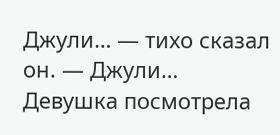Джули… — тихо сказал он. — Джули…
Девушка посмотрела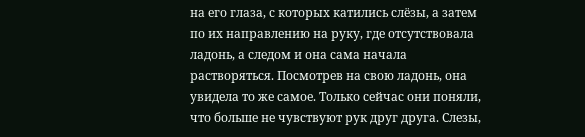на его глаза, с которых катились слёзы, а затем по их направлению на руку, где отсутствовала ладонь, а следом и она сама начала растворяться. Посмотрев на свою ладонь, она увидела то же самое. Только сейчас они поняли, что больше не чувствуют рук друг друга. Слезы,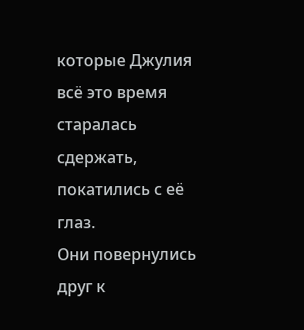которые Джулия всё это время старалась сдержать, покатились с её глаз.
Они повернулись друг к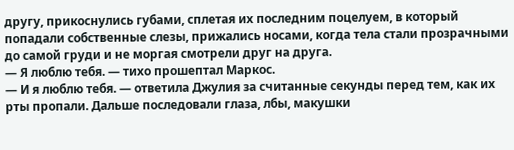другу, прикоснулись губами, сплетая их последним поцелуем, в который попадали собственные слезы, прижались носами, когда тела стали прозрачными до самой груди и не моргая смотрели друг на друга.
— Я люблю тебя. — тихо прошептал Маркос.
— И я люблю тебя. — ответила Джулия за считанные секунды перед тем, как их рты пропали. Дальше последовали глаза, лбы, макушки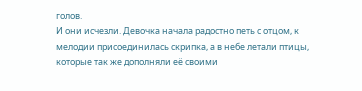голов.
И они исчезли. Девочка начала радостно петь с отцом, к мелодии присоединилась скрипка, а в небе летали птицы, которые так же дополняли её своими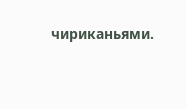чириканьями.